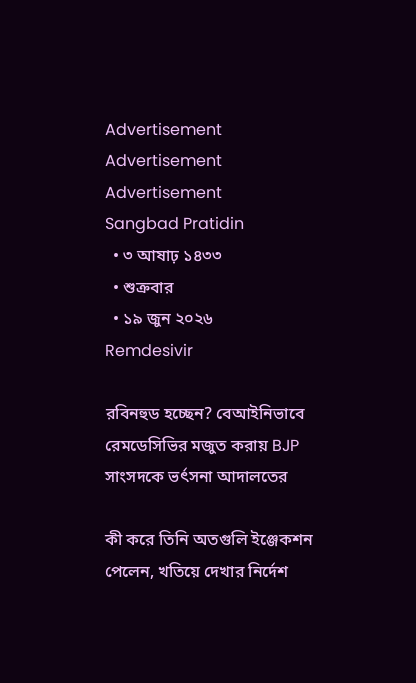Advertisement
Advertisement
Advertisement
Sangbad Pratidin
  • ৩ আষাঢ় ১৪৩৩
  • শুক্রবার
  • ১৯ জুন ২০২৬
Remdesivir

রবিনহুড হচ্ছেন? বেআইনিভাবে রেমডেসিভির মজুত করায় BJP সাংসদকে ভর্ৎসনা আদালতের

কী করে তিনি অতগুলি ইঞ্জেকশন পেলেন, খতিয়ে দেখার নির্দেশ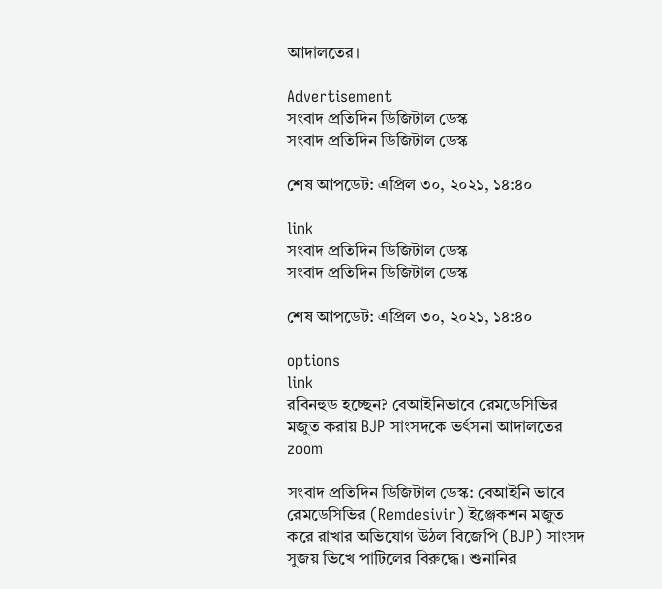আদালতের।

Advertisement
সংবাদ প্রতিদিন ডিজিটাল ডেস্ক
সংবাদ প্রতিদিন ডিজিটাল ডেস্ক

শেষ আপডেট: এপ্রিল ৩০, ২০২১, ১৪:৪০

link
সংবাদ প্রতিদিন ডিজিটাল ডেস্ক
সংবাদ প্রতিদিন ডিজিটাল ডেস্ক

শেষ আপডেট: এপ্রিল ৩০, ২০২১, ১৪:৪০

options
link
রবিনহুড হচ্ছেন? বেআইনিভাবে রেমডেসিভির মজুত করায় BJP সাংসদকে ভর্ৎসনা আদালতের zoom

সংবাদ প্রতিদিন ডিজিটাল ডেস্ক: বেআইনি ভাবে রেমডেসিভির (Remdesivir) ইঞ্জেকশন মজুত করে রাখার অভিযোগ উঠল বিজেপি (BJP) সাংসদ সুজয় ভিখে পাটিলের বিরুদ্ধে। শুনানির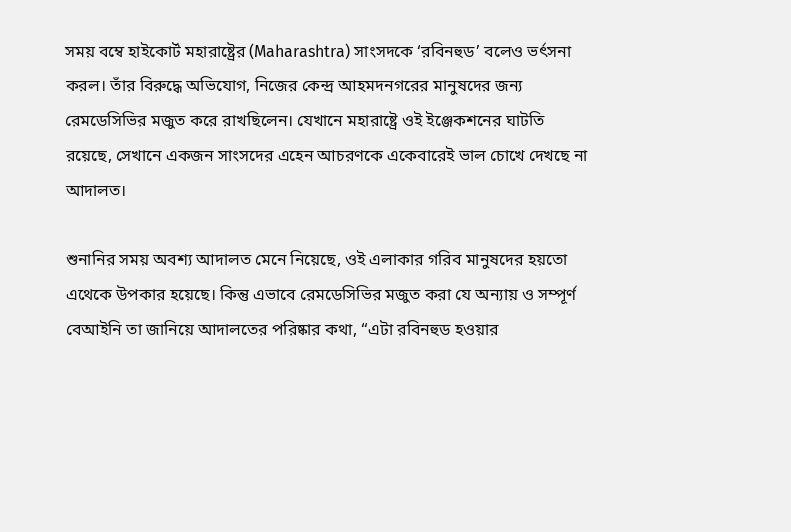সময় বম্বে হাইকোর্ট মহারাষ্ট্রের (Maharashtra) সাংসদকে ‘রবিনহুড’ বলেও ভর্ৎসনা করল। তাঁর বিরুদ্ধে অভিযোগ, নিজের কেন্দ্র আহমদনগরের মানুষদের জন্য রেমডেসিভির মজুত করে রাখছিলেন। যেখানে মহারাষ্ট্রে ওই ইঞ্জেকশনের ঘাটতি রয়েছে, সেখানে একজন সাংসদের এহেন আচরণকে একেবারেই ভাল চোখে দেখছে না আদালত।

শুনানির সময় অবশ্য আদালত মেনে নিয়েছে, ওই এলাকার গরিব মানুষদের হয়তো এথেকে উপকার হয়েছে। কিন্তু এভাবে রেমডেসিভির মজুত করা যে অন্যায় ও সম্পূর্ণ বেআইনি তা জানিয়ে আদালতের পরিষ্কার কথা, ‘‘এটা রবিনহুড হওয়ার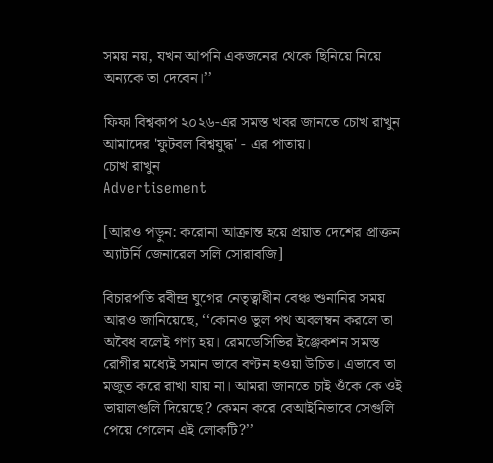সময় নয়, যখন আপনি একজনের থেকে ছিনিয়ে নিয়ে অন্যকে তা দেবেন।’’

ফিফা বিশ্বকাপ ২০২৬-এর সমস্ত খবর জানতে চোখ রাখুন আমাদের 'ফুটবল বিশ্বযুদ্ধ' - এর পাতায়।
চোখ রাখুন
Advertisement

[আরও পড়ুন: করোনা আক্রান্ত হয়ে প্রয়াত দেশের প্রাক্তন অ্যাটর্নি জেনারেল সলি সোরাবজি]

বিচারপতি রবীন্দ্র ঘুগের নেতৃত্বাধীন বেঞ্চ শুনানির সময় আরও জানিয়েছে, ‘‘কোনও ভুল পথ অবলম্বন করলে তা অবৈধ বলেই গণ্য হয়। রেমডেসিভির ইঞ্জেকশন সমস্ত রোগীর মধ্যেই সমান ভাবে বণ্টন হওয়া উচিত। এভাবে তা মজুত করে রাখা যায় না। আমরা জানতে চাই ওঁকে কে ওই ভায়ালগুলি দিয়েছে? কেমন করে বেআইনিভাবে সেগুলি পেয়ে গেলেন এই লোকটি?’’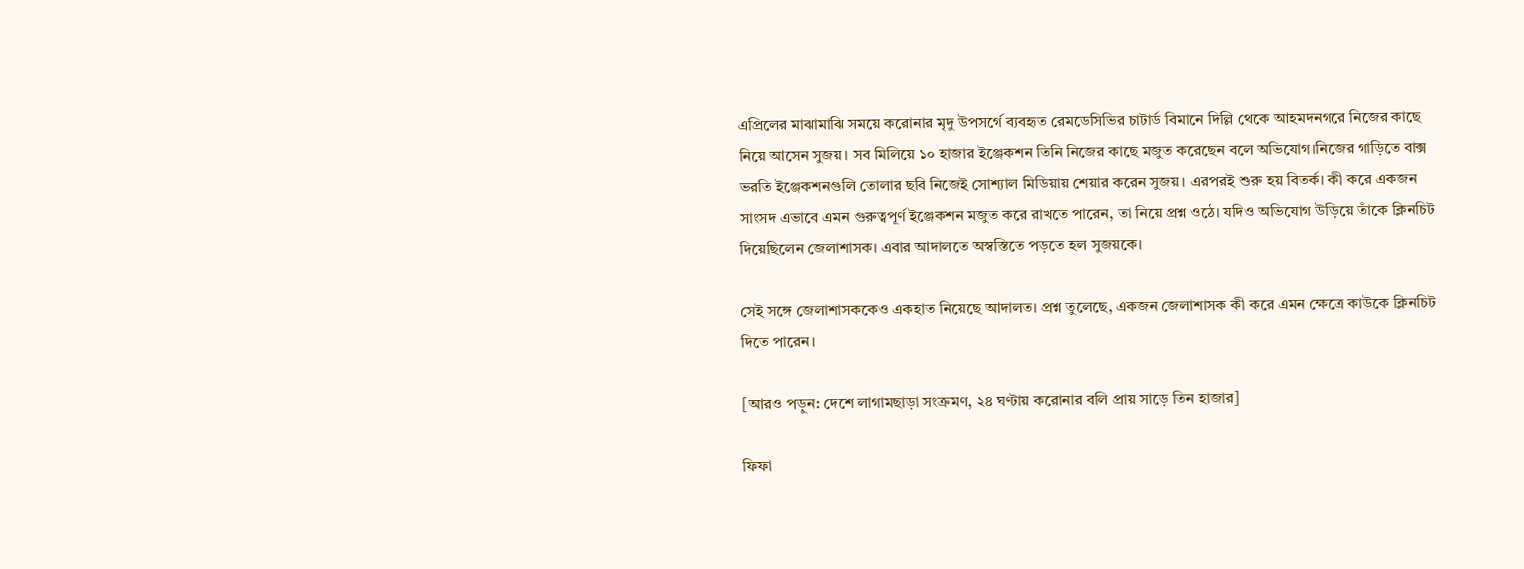এপ্রিলের মাঝামাঝি সময়ে করোনার মৃদু উপসর্গে ব্যবহৃত রেমডেসিভির চাটার্ড বিমানে দিল্লি থেকে আহমদনগরে নিজের কাছে নিয়ে আসেন সুজয়। সব মিলিয়ে ১০ হাজার ইঞ্জেকশন তিনি নিজের কাছে মজুত করেছেন বলে অভিযোগ।নিজের গাড়িতে বাক্স ভরতি ইঞ্জেকশনগুলি তোলার ছবি নিজেই সোশ্যাল মিডিয়ায় শেয়ার করেন সুজয়। এরপরই শুরু হয় বিতর্ক। কী করে একজন সাংসদ এভাবে এমন গুরুত্বপূর্ণ ইঞ্জেকশন মজুত করে রাখতে পারেন, তা নিয়ে প্রশ্ন ওঠে। যদিও অভিযোগ উড়িয়ে তাঁকে ক্লিনচিট দিয়েছিলেন জেলাশাসক। এবার আদালতে অস্বস্তিতে পড়তে হল সুজয়কে।

সেই সঙ্গে জেলাশাসককেও একহাত নিয়েছে আদালত। প্রশ্ন তুলেছে, একজন জেলাশাসক কী করে এমন ক্ষেত্রে কাউকে ক্লিনচিট দিতে পারেন।

[আরও পড়ুন: দেশে লাগামছাড়া সংক্রমণ, ২৪ ঘণ্টায় করোনার বলি প্রায় সাড়ে তিন হাজার]

ফিফা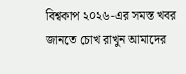বিশ্বকাপ ২০২৬-এর সমস্ত খবর জানতে চোখ রাখুন আমাদের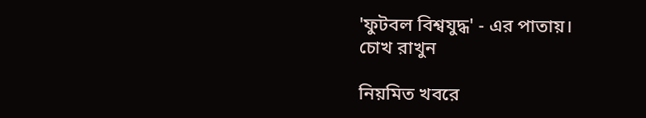'ফুটবল বিশ্বযুদ্ধ' - এর পাতায়।
চোখ রাখুন

নিয়মিত খবরে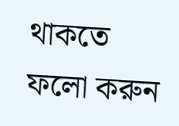থাকতে ফলো করুন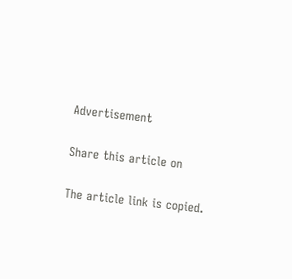Advertisement

Share this article on

The article link is copied.